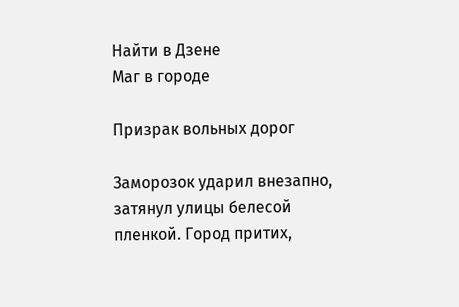Найти в Дзене
Маг в городе

Призрак вольных дорог

Заморозок ударил внезапно, затянул улицы белесой пленкой. Город притих,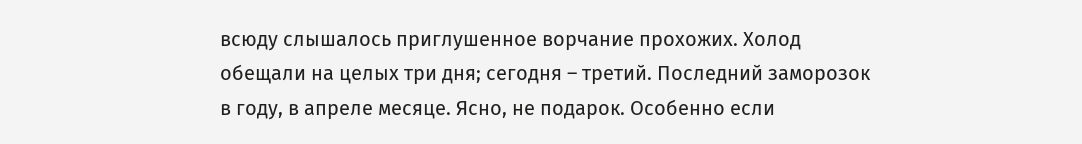всюду слышалось приглушенное ворчание прохожих. Холод обещали на целых три дня; сегодня – третий. Последний заморозок в году, в апреле месяце. Ясно, не подарок. Особенно если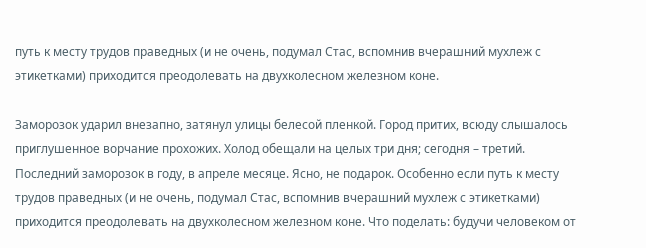путь к месту трудов праведных (и не очень, подумал Стас, вспомнив вчерашний мухлеж с этикетками) приходится преодолевать на двухколесном железном коне.

Заморозок ударил внезапно, затянул улицы белесой пленкой. Город притих, всюду слышалось приглушенное ворчание прохожих. Холод обещали на целых три дня; сегодня – третий. Последний заморозок в году, в апреле месяце. Ясно, не подарок. Особенно если путь к месту трудов праведных (и не очень, подумал Стас, вспомнив вчерашний мухлеж с этикетками) приходится преодолевать на двухколесном железном коне. Что поделать: будучи человеком от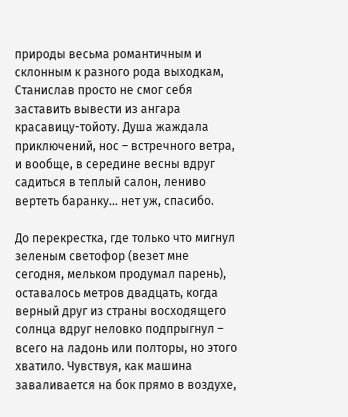природы весьма романтичным и склонным к разного рода выходкам, Станислав просто не смог себя заставить вывести из ангара красавицу-тойоту. Душа жаждала приключений, нос – встречного ветра, и вообще, в середине весны вдруг садиться в теплый салон, лениво вертеть баранку… нет уж, спасибо.

До перекрестка, где только что мигнул зеленым светофор (везет мне сегодня, мельком продумал парень), оставалось метров двадцать, когда верный друг из страны восходящего солнца вдруг неловко подпрыгнул – всего на ладонь или полторы, но этого хватило. Чувствуя, как машина заваливается на бок прямо в воздухе,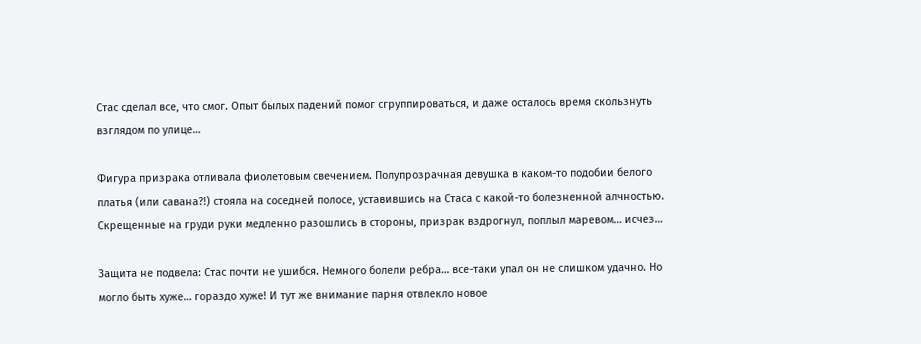Стас сделал все, что смог. Опыт былых падений помог сгруппироваться, и даже осталось время скользнуть взглядом по улице…

Фигура призрака отливала фиолетовым свечением. Полупрозрачная девушка в каком-то подобии белого платья (или савана?!) стояла на соседней полосе, уставившись на Стаса с какой-то болезненной алчностью. Скрещенные на груди руки медленно разошлись в стороны, призрак вздрогнул, поплыл маревом… исчез…

Защита не подвела: Стас почти не ушибся. Немного болели ребра… все-таки упал он не слишком удачно. Но могло быть хуже… гораздо хуже! И тут же внимание парня отвлекло новое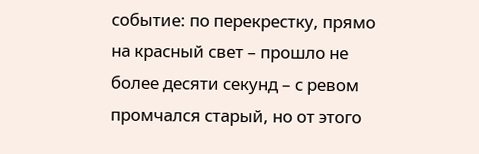событие: по перекрестку, прямо на красный свет – прошло не более десяти секунд – с ревом промчался старый, но от этого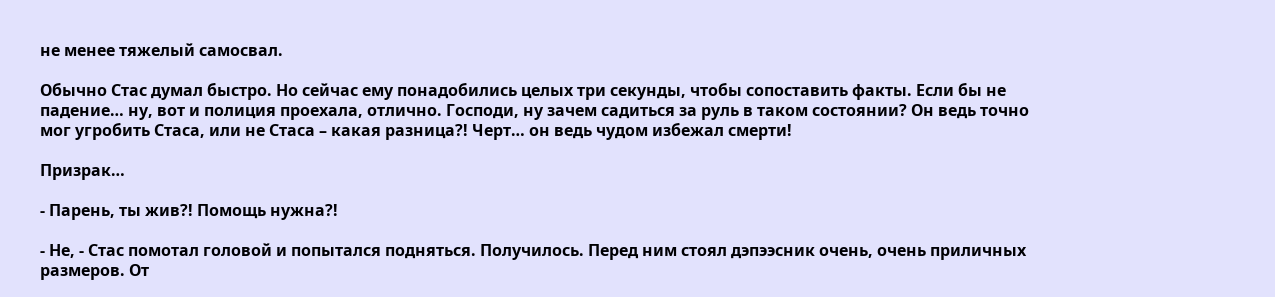не менее тяжелый самосвал.

Обычно Стас думал быстро. Но сейчас ему понадобились целых три секунды, чтобы сопоставить факты. Если бы не падение… ну, вот и полиция проехала, отлично. Господи, ну зачем садиться за руль в таком состоянии? Он ведь точно мог угробить Стаса, или не Стаса – какая разница?! Черт… он ведь чудом избежал смерти!

Призрак…

- Парень, ты жив?! Помощь нужна?!

- Не, - Стас помотал головой и попытался подняться. Получилось. Перед ним стоял дэпээсник очень, очень приличных размеров. От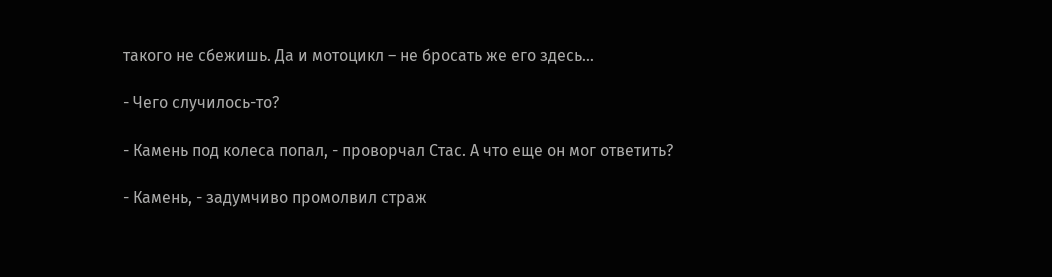такого не сбежишь. Да и мотоцикл – не бросать же его здесь…

- Чего случилось-то?

- Камень под колеса попал, - проворчал Стас. А что еще он мог ответить?

- Камень, - задумчиво промолвил страж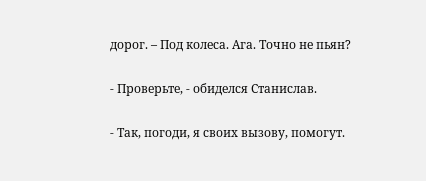дорог. – Под колеса. Ага. Точно не пьян?

- Проверьте, - обиделся Станислав.

- Так, погоди, я своих вызову, помогут.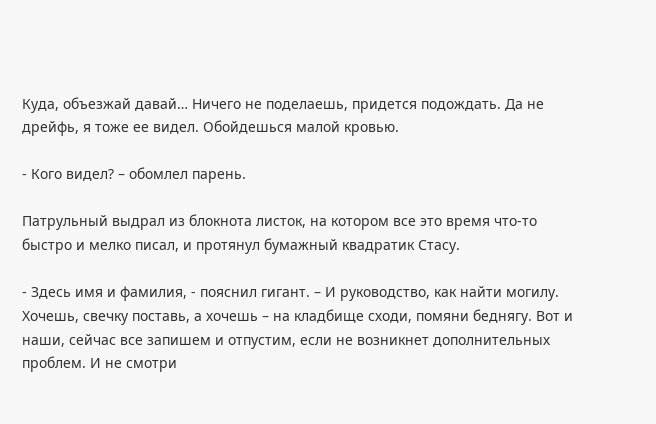Куда, объезжай давай… Ничего не поделаешь, придется подождать. Да не дрейфь, я тоже ее видел. Обойдешься малой кровью.

- Кого видел? – обомлел парень.

Патрульный выдрал из блокнота листок, на котором все это время что-то быстро и мелко писал, и протянул бумажный квадратик Стасу.

- Здесь имя и фамилия, - пояснил гигант. – И руководство, как найти могилу. Хочешь, свечку поставь, а хочешь – на кладбище сходи, помяни беднягу. Вот и наши, сейчас все запишем и отпустим, если не возникнет дополнительных проблем. И не смотри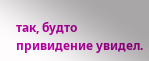так, будто привидение увидел.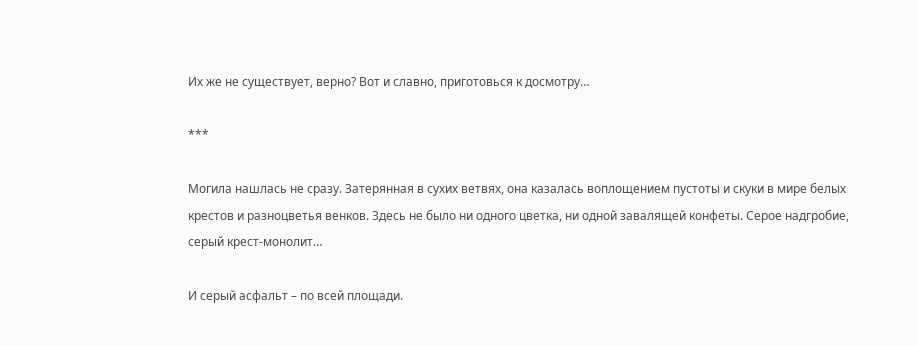Их же не существует, верно? Вот и славно, приготовься к досмотру…

***

Могила нашлась не сразу. Затерянная в сухих ветвях, она казалась воплощением пустоты и скуки в мире белых крестов и разноцветья венков. Здесь не было ни одного цветка, ни одной завалящей конфеты. Серое надгробие, серый крест-монолит…

И серый асфальт – по всей площади.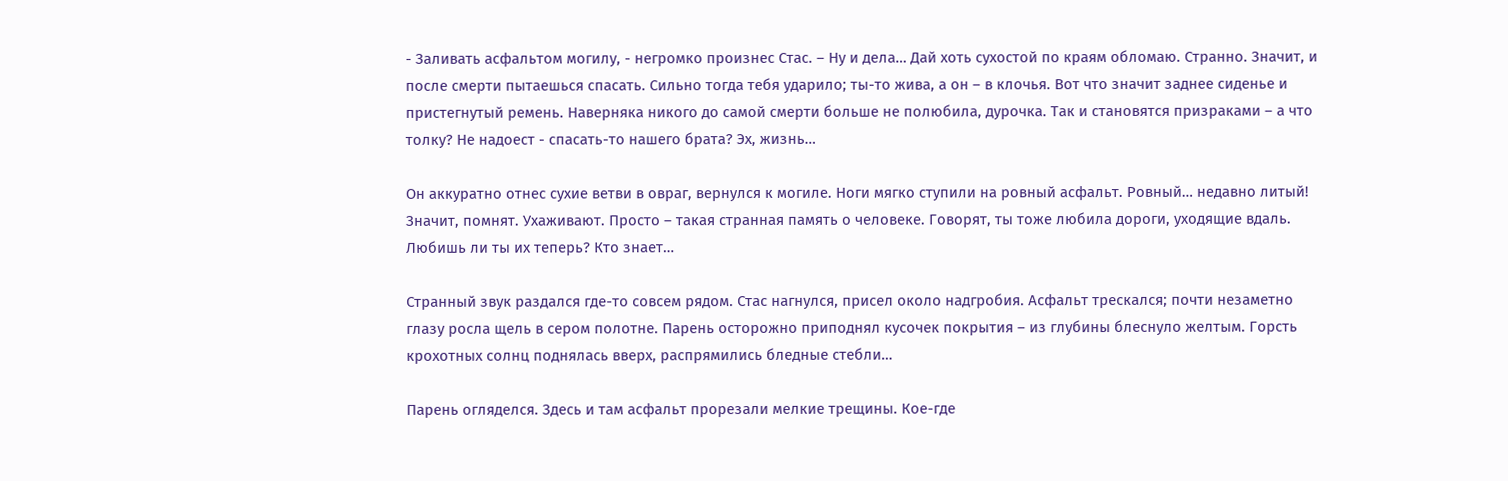- Заливать асфальтом могилу, - негромко произнес Стас. – Ну и дела… Дай хоть сухостой по краям обломаю. Странно. Значит, и после смерти пытаешься спасать. Сильно тогда тебя ударило; ты-то жива, а он – в клочья. Вот что значит заднее сиденье и пристегнутый ремень. Наверняка никого до самой смерти больше не полюбила, дурочка. Так и становятся призраками – а что толку? Не надоест - спасать-то нашего брата? Эх, жизнь…

Он аккуратно отнес сухие ветви в овраг, вернулся к могиле. Ноги мягко ступили на ровный асфальт. Ровный… недавно литый! Значит, помнят. Ухаживают. Просто – такая странная память о человеке. Говорят, ты тоже любила дороги, уходящие вдаль. Любишь ли ты их теперь? Кто знает…

Странный звук раздался где-то совсем рядом. Стас нагнулся, присел около надгробия. Асфальт трескался; почти незаметно глазу росла щель в сером полотне. Парень осторожно приподнял кусочек покрытия – из глубины блеснуло желтым. Горсть крохотных солнц поднялась вверх, распрямились бледные стебли…

Парень огляделся. Здесь и там асфальт прорезали мелкие трещины. Кое-где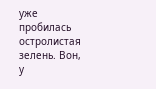уже пробилась остролистая зелень. Вон, у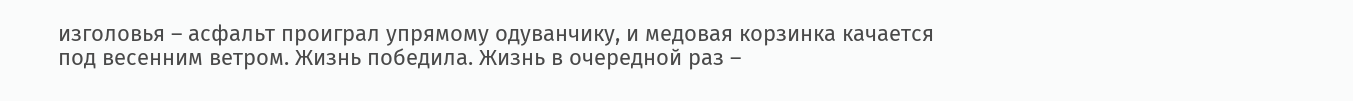изголовья – асфальт проиграл упрямому одуванчику, и медовая корзинка качается под весенним ветром. Жизнь победила. Жизнь в очередной раз –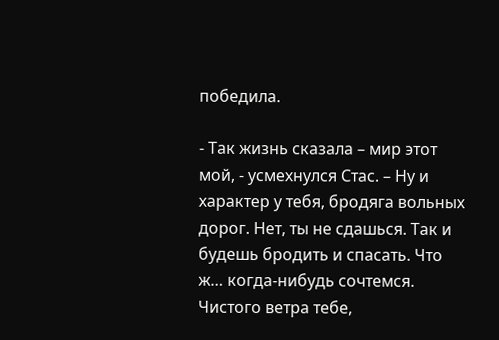победила.

- Так жизнь сказала – мир этот мой, - усмехнулся Стас. – Ну и характер у тебя, бродяга вольных дорог. Нет, ты не сдашься. Так и будешь бродить и спасать. Что ж… когда-нибудь сочтемся. Чистого ветра тебе,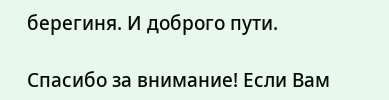берегиня. И доброго пути.

Спасибо за внимание! Если Вам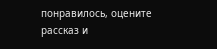понравилось, оцените рассказ и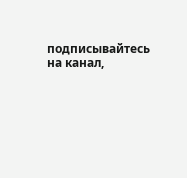подписывайтесь на канал,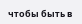чтобы быть в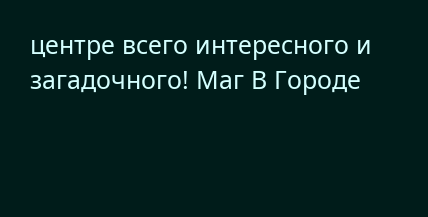центре всего интересного и загадочного! Маг В Городе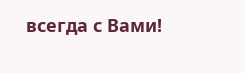всегда с Вами!